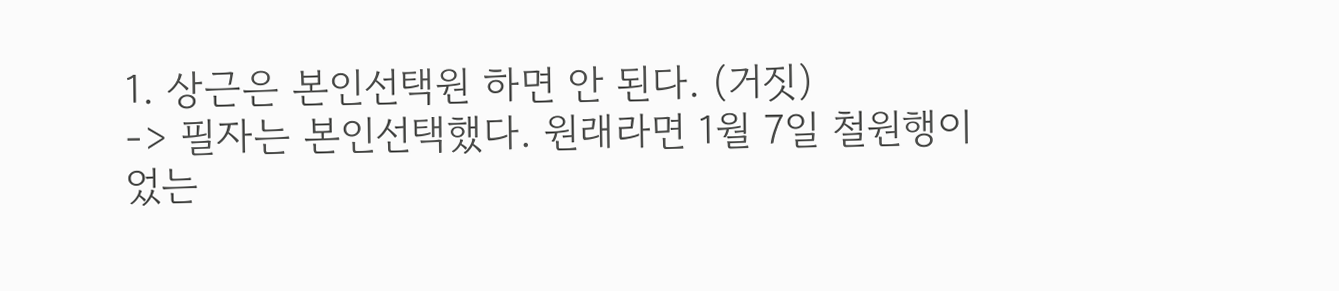1. 상근은 본인선택원 하면 안 된다. (거짓)
-> 필자는 본인선택했다. 원래라면 1월 7일 철원행이었는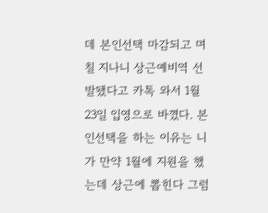데 본인선택 마감되고 며칠 지나니 상근예비역 선발됐다고 카톡 와서 1월 23일 입영으로 바꼈다. 본인선택을 하는 이유는 니가 만약 1월에 지원을 했는데 상근에 뽑힌다 그럼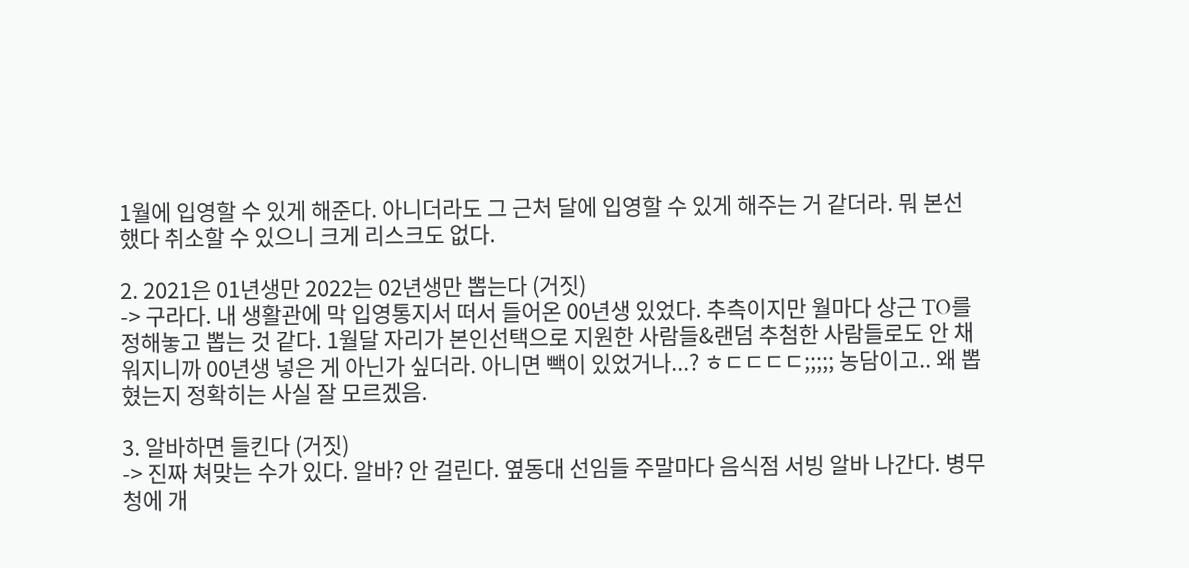1월에 입영할 수 있게 해준다. 아니더라도 그 근처 달에 입영할 수 있게 해주는 거 같더라. 뭐 본선 했다 취소할 수 있으니 크게 리스크도 없다.

2. 2021은 01년생만 2022는 02년생만 뽑는다 (거짓)
-> 구라다. 내 생활관에 막 입영통지서 떠서 들어온 00년생 있었다. 추측이지만 월마다 상근 TO를 정해놓고 뽑는 것 같다. 1월달 자리가 본인선택으로 지원한 사람들&랜덤 추첨한 사람들로도 안 채워지니까 00년생 넣은 게 아닌가 싶더라. 아니면 빽이 있었거나...? ㅎㄷㄷㄷㄷ;;;;; 농담이고.. 왜 뽑혔는지 정확히는 사실 잘 모르겠음.

3. 알바하면 들킨다 (거짓)
-> 진짜 쳐맞는 수가 있다. 알바? 안 걸린다. 옆동대 선임들 주말마다 음식점 서빙 알바 나간다. 병무청에 개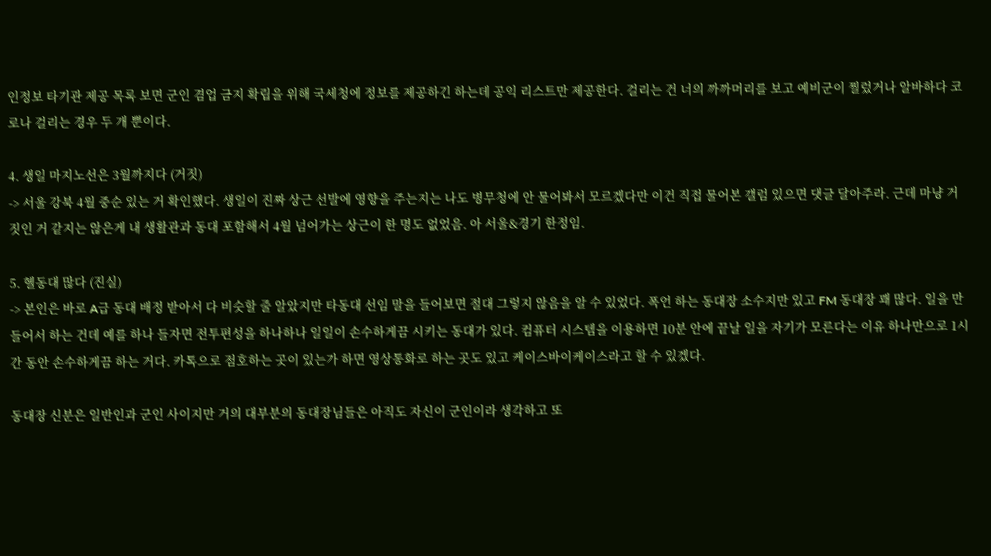인정보 타기관 제공 목록 보면 군인 겸업 금지 확립을 위해 국세청에 정보를 제공하긴 하는데 공익 리스트만 제공한다. 걸리는 건 너의 까까머리를 보고 예비군이 찔렀거나 알바하다 코로나 걸리는 경우 두 개 뿐이다.

4. 생일 마지노선은 3월까지다 (거짓)
-> 서울 강북 4월 중순 있는 거 확인했다. 생일이 진짜 상근 선발에 영향을 주는지는 나도 병무청에 안 물어봐서 모르겠다만 이건 직접 물어본 갤럼 있으면 댓글 달아주라. 근데 마냥 거짓인 거 같지는 않은게 내 생활관과 동대 포함해서 4월 넘어가는 상근이 한 명도 없었음. 아 서울&경기 한정임.

5. 헬동대 많다 (진실)
-> 본인은 바로 A급 동대 배정 받아서 다 비슷할 줄 알았지만 타동대 선임 말을 들어보면 절대 그렇지 않음을 알 수 있었다. 폭언 하는 동대장 소수지만 있고 FM 동대장 꽤 많다. 일을 만들어서 하는 건데 예를 하나 들자면 전투편성을 하나하나 일일이 손수하게끔 시키는 동대가 있다. 컴퓨터 시스템을 이용하면 10분 안에 끝날 일을 자기가 모른다는 이유 하나만으로 1시간 동안 손수하게끔 하는 거다. 카톡으로 점호하는 곳이 있는가 하면 영상통화로 하는 곳도 있고 케이스바이케이스라고 할 수 있겠다.

동대장 신분은 일반인과 군인 사이지만 거의 대부분의 동대장님들은 아직도 자신이 군인이라 생각하고 또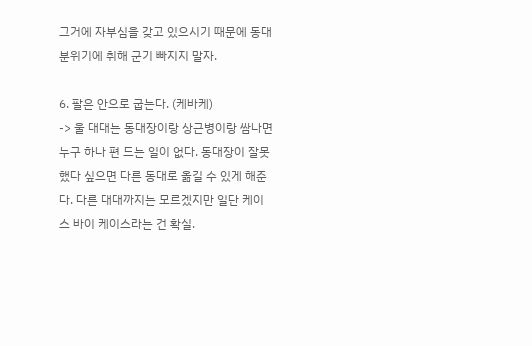그거에 자부심을 갖고 있으시기 때문에 동대 분위기에 취해 군기 빠지지 말자.

6. 팔은 안으로 굽는다. (케바케)
-> 울 대대는 동대장이랑 상근병이랑 쌈나면 누구 하나 편 드는 일이 없다. 동대장이 잘못했다 싶으면 다른 동대로 옮길 수 있게 해준다. 다른 대대까지는 모르겠지만 일단 케이스 바이 케이스라는 건 확실.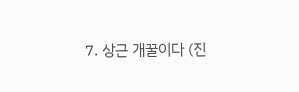7. 상근 개꿀이다 (진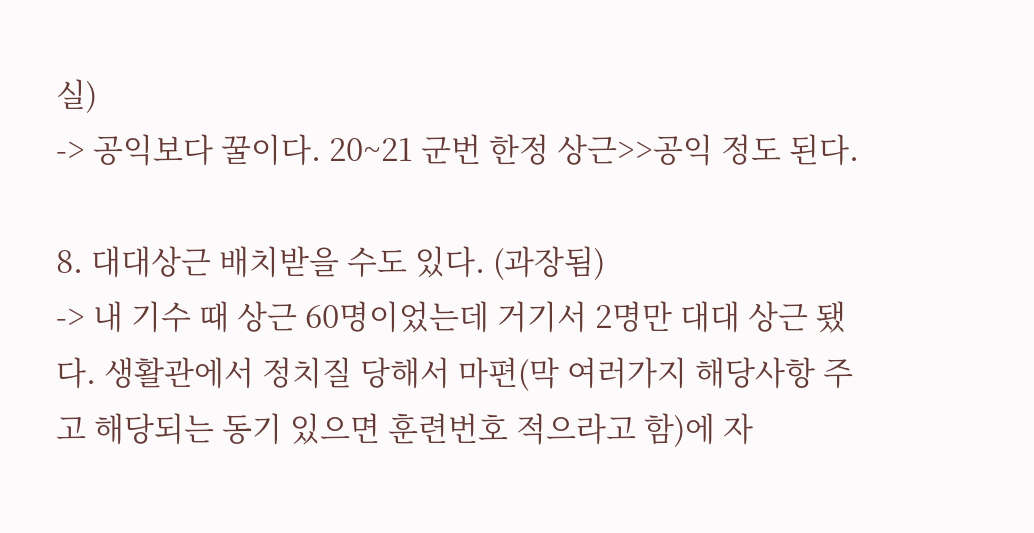실)
-> 공익보다 꿀이다. 20~21 군번 한정 상근>>공익 정도 된다.

8. 대대상근 배치받을 수도 있다. (과장됨)
-> 내 기수 때 상근 60명이었는데 거기서 2명만 대대 상근 됐다. 생활관에서 정치질 당해서 마편(막 여러가지 해당사항 주고 해당되는 동기 있으면 훈련번호 적으라고 함)에 자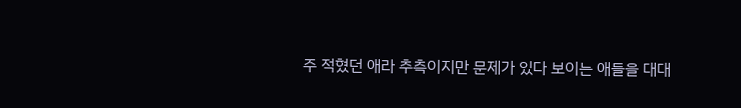주 적혔던 애라 추측이지만 문제가 있다 보이는 애들을 대대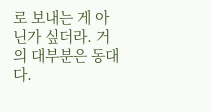로 보내는 게 아닌가 싶더라. 거의 대부분은 동대다.